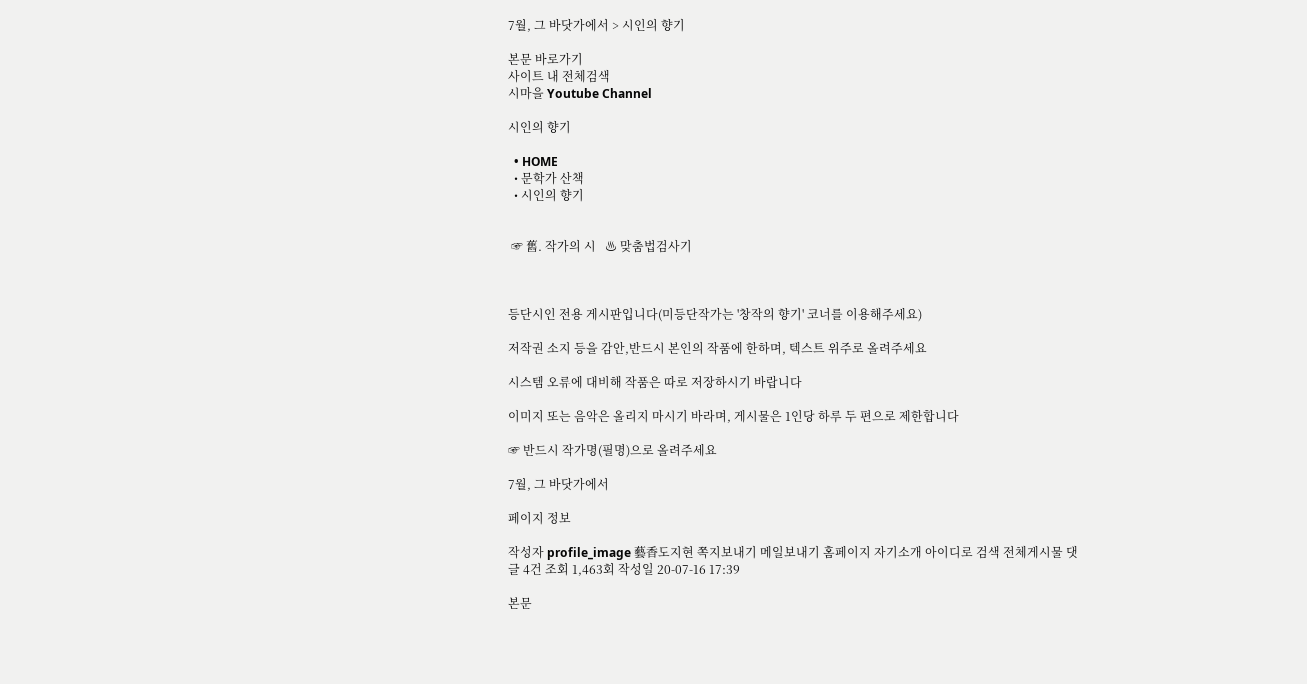7월, 그 바닷가에서 > 시인의 향기

본문 바로가기
사이트 내 전체검색
시마을 Youtube Channel

시인의 향기

  • HOME
  • 문학가 산책
  • 시인의 향기


 ☞ 舊. 작가의 시   ♨ 맞춤법검사기



등단시인 전용 게시판입니다(미등단작가는 '창작의 향기' 코너를 이용해주세요)

저작권 소지 등을 감안,반드시 본인의 작품에 한하며, 텍스트 위주로 올려주세요

시스템 오류에 대비해 작품은 따로 저장하시기 바랍니다

이미지 또는 음악은 올리지 마시기 바라며, 게시물은 1인당 하루 두 편으로 제한합니다

☞ 반드시 작가명(필명)으로 올려주세요

7월, 그 바닷가에서

페이지 정보

작성자 profile_image 藝香도지현 쪽지보내기 메일보내기 홈페이지 자기소개 아이디로 검색 전체게시물 댓글 4건 조회 1,463회 작성일 20-07-16 17:39

본문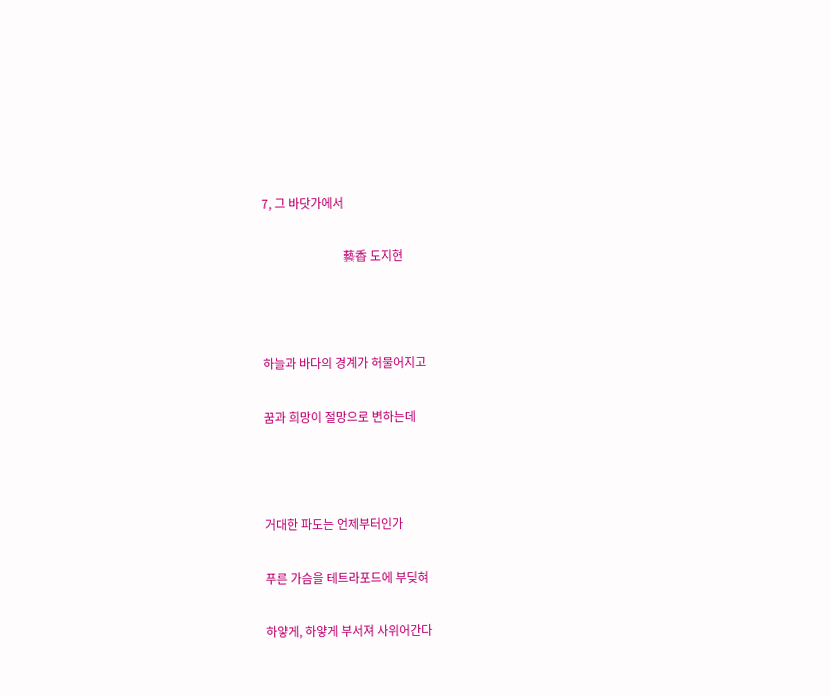7, 그 바닷가에서

                           藝香 도지현



하늘과 바다의 경계가 허물어지고

꿈과 희망이 절망으로 변하는데



거대한 파도는 언제부터인가

푸른 가슴을 테트라포드에 부딪혀

하얗게, 하얗게 부서져 사위어간다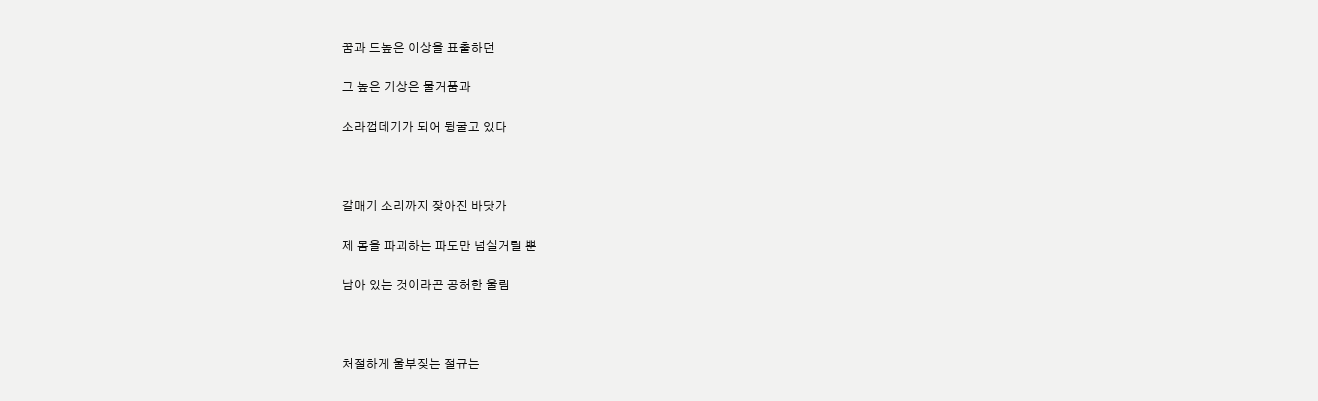꿈과 드높은 이상을 표출하던

그 높은 기상은 물거품과

소라껍데기가 되어 뒹굴고 있다



갈매기 소리까지 잦아진 바닷가

제 몸을 파괴하는 파도만 넘실거릴 뿐

남아 있는 것이라곤 공허한 울림



처절하게 울부짖는 절규는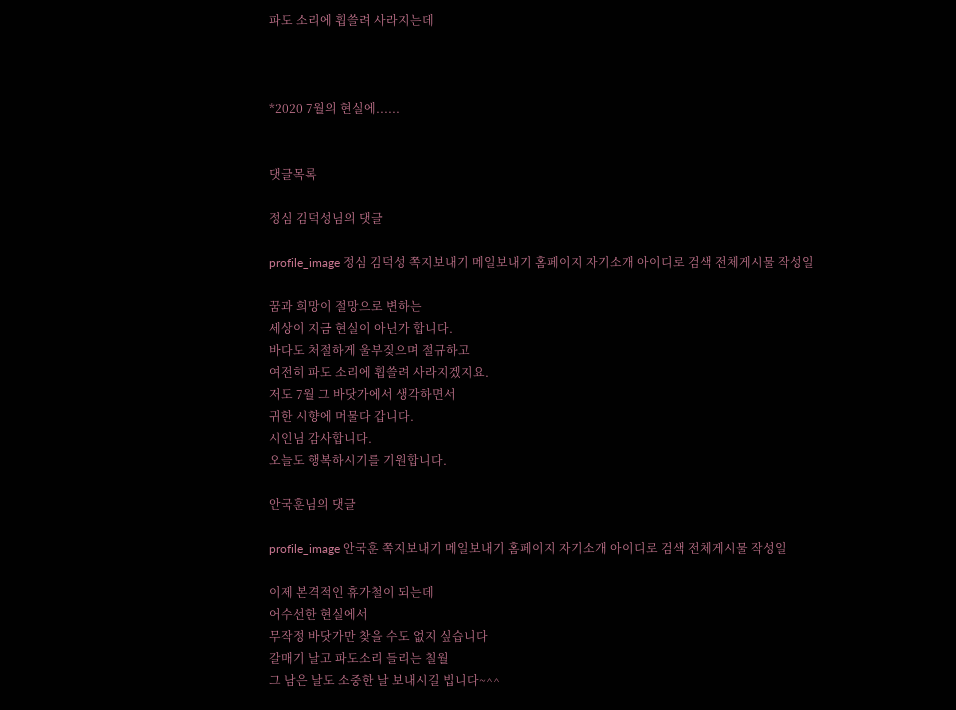파도 소리에 휩쓸려 사라지는데



*2020 7월의 현실에......


댓글목록

정심 김덕성님의 댓글

profile_image 정심 김덕성 쪽지보내기 메일보내기 홈페이지 자기소개 아이디로 검색 전체게시물 작성일

꿈과 희망이 절망으로 변하는
세상이 지금 현실이 아닌가 합니다.
바다도 처절하게 울부짖으며 절규하고
여전히 파도 소리에 휩쓸려 사라지겠지요.
저도 7월 그 바닷가에서 생각하면서
귀한 시향에 머물다 갑니다.
시인님 감사합니다.
오늘도 행복하시기를 기원합니다.

안국훈님의 댓글

profile_image 안국훈 쪽지보내기 메일보내기 홈페이지 자기소개 아이디로 검색 전체게시물 작성일

이제 본격적인 휴가철이 되는데
어수선한 현실에서
무작정 바닷가만 찾을 수도 없지 싶습니다
갈매기 날고 파도소리 들리는 칠월
그 남은 날도 소중한 날 보내시길 빕니다~^^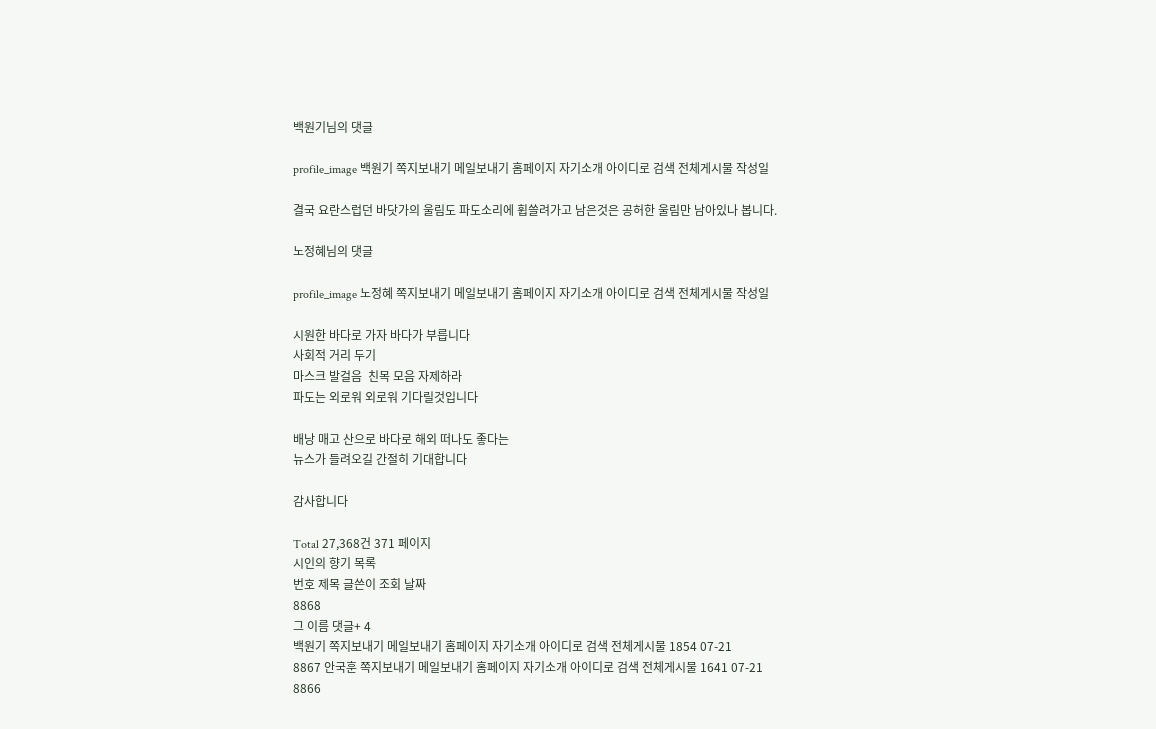백원기님의 댓글

profile_image 백원기 쪽지보내기 메일보내기 홈페이지 자기소개 아이디로 검색 전체게시물 작성일

결국 요란스럽던 바닷가의 울림도 파도소리에 휩쓸려가고 남은것은 공허한 울림만 남아있나 봅니다.

노정혜님의 댓글

profile_image 노정혜 쪽지보내기 메일보내기 홈페이지 자기소개 아이디로 검색 전체게시물 작성일

시원한 바다로 가자 바다가 부릅니다
사회적 거리 두기
마스크 발걸음  친목 모음 자제하라
파도는 외로워 외로워 기다릴것입니다

배낭 매고 산으로 바다로 해외 떠나도 좋다는
뉴스가 들려오길 간절히 기대합니다

감사합니다

Total 27,368건 371 페이지
시인의 향기 목록
번호 제목 글쓴이 조회 날짜
8868
그 이름 댓글+ 4
백원기 쪽지보내기 메일보내기 홈페이지 자기소개 아이디로 검색 전체게시물 1854 07-21
8867 안국훈 쪽지보내기 메일보내기 홈페이지 자기소개 아이디로 검색 전체게시물 1641 07-21
8866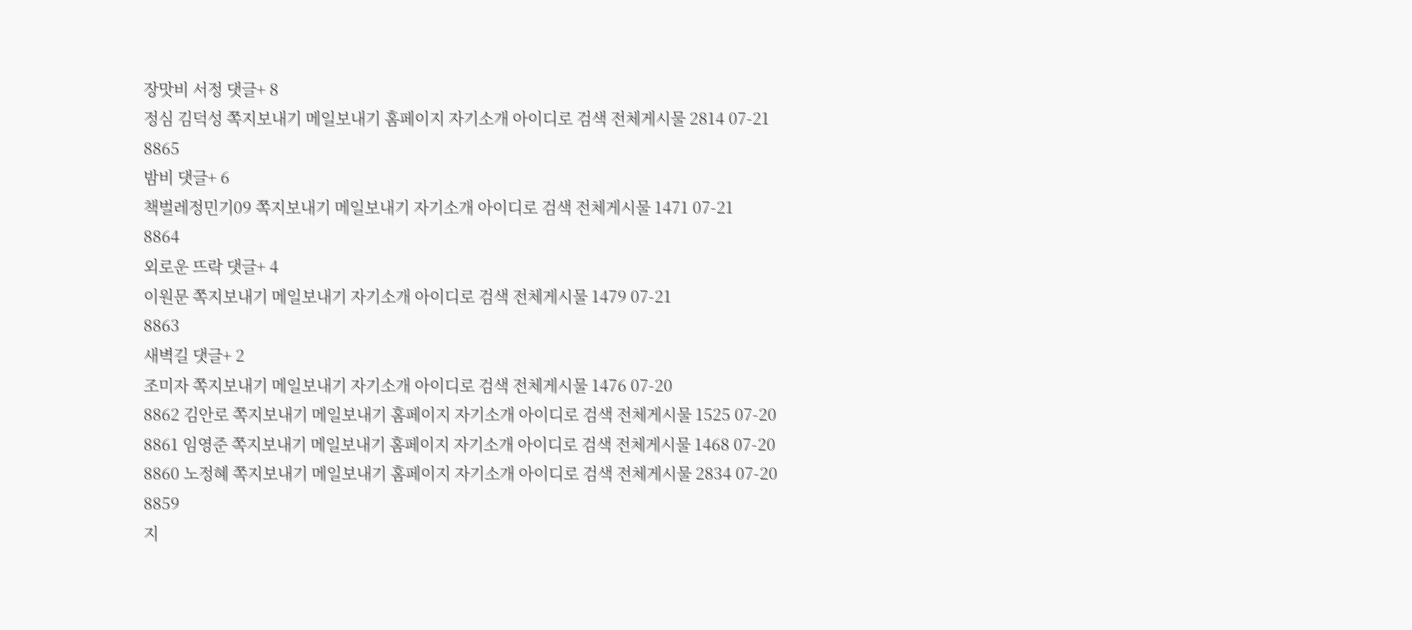장맛비 서정 댓글+ 8
정심 김덕성 쪽지보내기 메일보내기 홈페이지 자기소개 아이디로 검색 전체게시물 2814 07-21
8865
밤비 댓글+ 6
책벌레정민기09 쪽지보내기 메일보내기 자기소개 아이디로 검색 전체게시물 1471 07-21
8864
외로운 뜨락 댓글+ 4
이원문 쪽지보내기 메일보내기 자기소개 아이디로 검색 전체게시물 1479 07-21
8863
새벽길 댓글+ 2
조미자 쪽지보내기 메일보내기 자기소개 아이디로 검색 전체게시물 1476 07-20
8862 김안로 쪽지보내기 메일보내기 홈페이지 자기소개 아이디로 검색 전체게시물 1525 07-20
8861 임영준 쪽지보내기 메일보내기 홈페이지 자기소개 아이디로 검색 전체게시물 1468 07-20
8860 노정혜 쪽지보내기 메일보내기 홈페이지 자기소개 아이디로 검색 전체게시물 2834 07-20
8859
지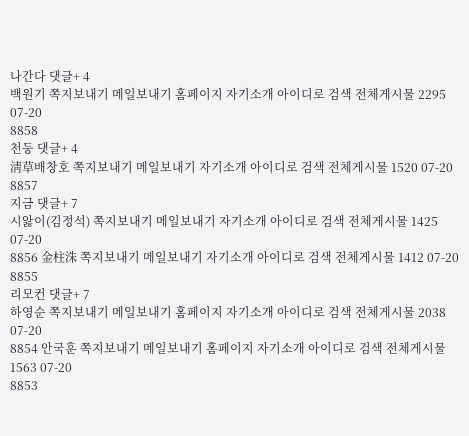나간다 댓글+ 4
백원기 쪽지보내기 메일보내기 홈페이지 자기소개 아이디로 검색 전체게시물 2295 07-20
8858
천둥 댓글+ 4
淸草배창호 쪽지보내기 메일보내기 자기소개 아이디로 검색 전체게시물 1520 07-20
8857
지금 댓글+ 7
시앓이(김정석) 쪽지보내기 메일보내기 자기소개 아이디로 검색 전체게시물 1425 07-20
8856 金柱洙 쪽지보내기 메일보내기 자기소개 아이디로 검색 전체게시물 1412 07-20
8855
리모컨 댓글+ 7
하영순 쪽지보내기 메일보내기 홈페이지 자기소개 아이디로 검색 전체게시물 2038 07-20
8854 안국훈 쪽지보내기 메일보내기 홈페이지 자기소개 아이디로 검색 전체게시물 1563 07-20
8853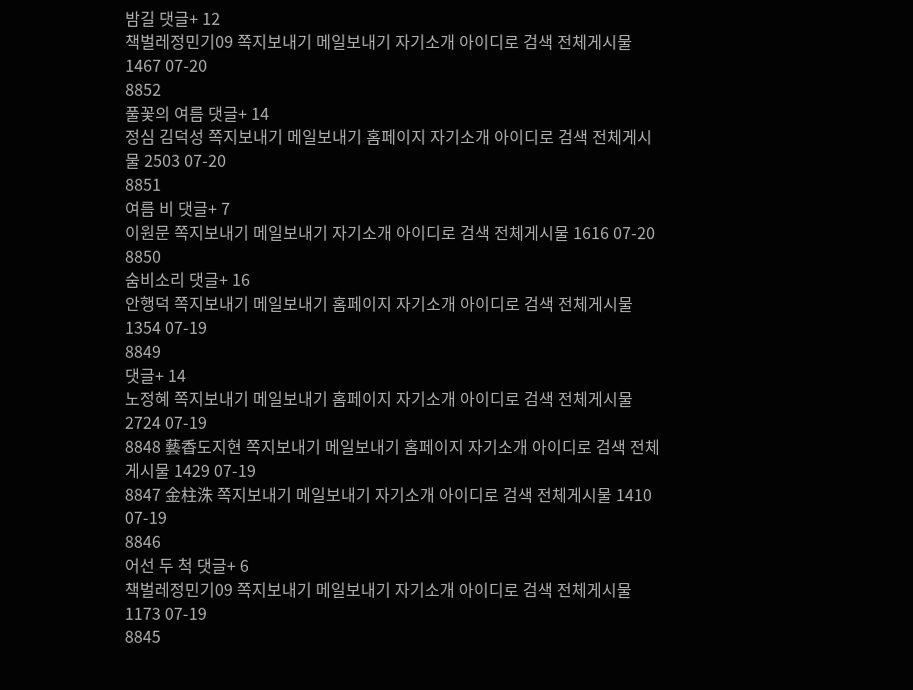밤길 댓글+ 12
책벌레정민기09 쪽지보내기 메일보내기 자기소개 아이디로 검색 전체게시물 1467 07-20
8852
풀꽃의 여름 댓글+ 14
정심 김덕성 쪽지보내기 메일보내기 홈페이지 자기소개 아이디로 검색 전체게시물 2503 07-20
8851
여름 비 댓글+ 7
이원문 쪽지보내기 메일보내기 자기소개 아이디로 검색 전체게시물 1616 07-20
8850
숨비소리 댓글+ 16
안행덕 쪽지보내기 메일보내기 홈페이지 자기소개 아이디로 검색 전체게시물 1354 07-19
8849
댓글+ 14
노정혜 쪽지보내기 메일보내기 홈페이지 자기소개 아이디로 검색 전체게시물 2724 07-19
8848 藝香도지현 쪽지보내기 메일보내기 홈페이지 자기소개 아이디로 검색 전체게시물 1429 07-19
8847 金柱洙 쪽지보내기 메일보내기 자기소개 아이디로 검색 전체게시물 1410 07-19
8846
어선 두 척 댓글+ 6
책벌레정민기09 쪽지보내기 메일보내기 자기소개 아이디로 검색 전체게시물 1173 07-19
8845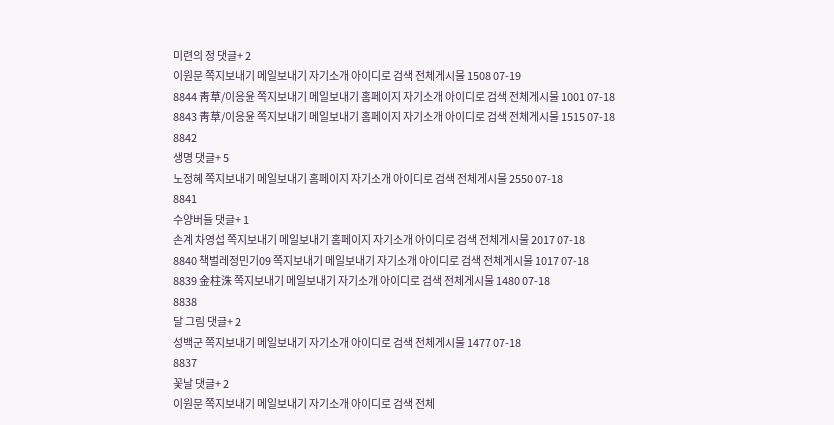미련의 정 댓글+ 2
이원문 쪽지보내기 메일보내기 자기소개 아이디로 검색 전체게시물 1508 07-19
8844 靑草/이응윤 쪽지보내기 메일보내기 홈페이지 자기소개 아이디로 검색 전체게시물 1001 07-18
8843 靑草/이응윤 쪽지보내기 메일보내기 홈페이지 자기소개 아이디로 검색 전체게시물 1515 07-18
8842
생명 댓글+ 5
노정혜 쪽지보내기 메일보내기 홈페이지 자기소개 아이디로 검색 전체게시물 2550 07-18
8841
수양버들 댓글+ 1
손계 차영섭 쪽지보내기 메일보내기 홈페이지 자기소개 아이디로 검색 전체게시물 2017 07-18
8840 책벌레정민기09 쪽지보내기 메일보내기 자기소개 아이디로 검색 전체게시물 1017 07-18
8839 金柱洙 쪽지보내기 메일보내기 자기소개 아이디로 검색 전체게시물 1480 07-18
8838
달 그림 댓글+ 2
성백군 쪽지보내기 메일보내기 자기소개 아이디로 검색 전체게시물 1477 07-18
8837
꽃날 댓글+ 2
이원문 쪽지보내기 메일보내기 자기소개 아이디로 검색 전체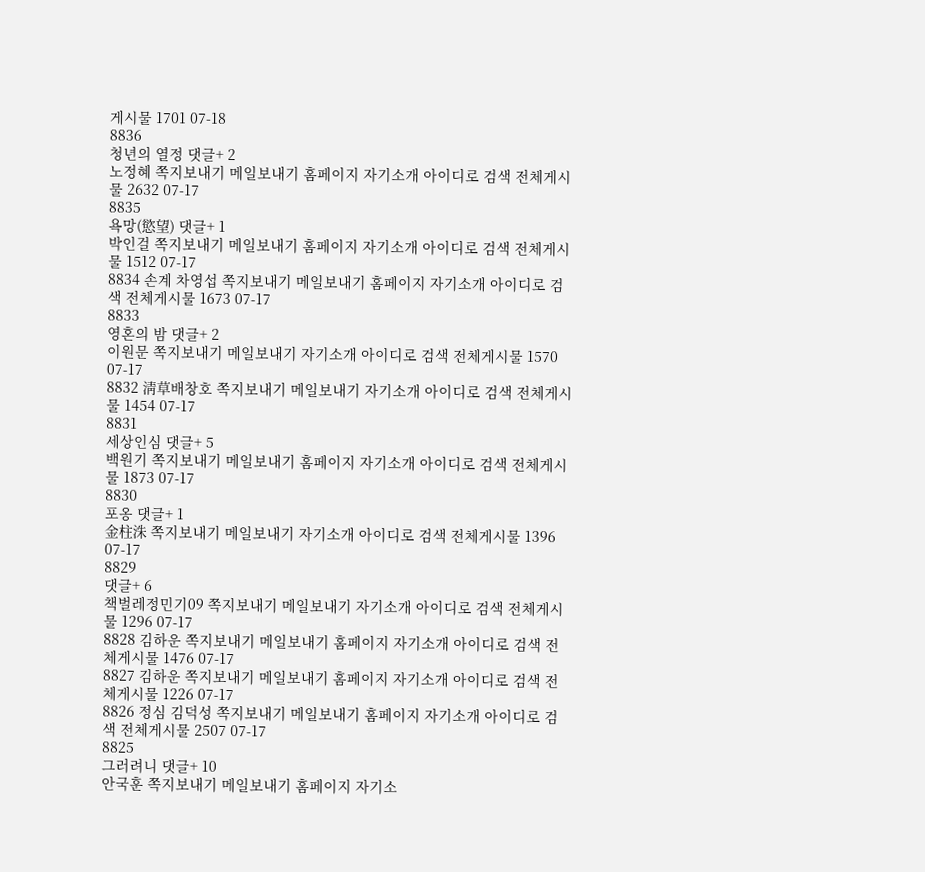게시물 1701 07-18
8836
청년의 열정 댓글+ 2
노정혜 쪽지보내기 메일보내기 홈페이지 자기소개 아이디로 검색 전체게시물 2632 07-17
8835
욕망(慾望) 댓글+ 1
박인걸 쪽지보내기 메일보내기 홈페이지 자기소개 아이디로 검색 전체게시물 1512 07-17
8834 손계 차영섭 쪽지보내기 메일보내기 홈페이지 자기소개 아이디로 검색 전체게시물 1673 07-17
8833
영혼의 밤 댓글+ 2
이원문 쪽지보내기 메일보내기 자기소개 아이디로 검색 전체게시물 1570 07-17
8832 淸草배창호 쪽지보내기 메일보내기 자기소개 아이디로 검색 전체게시물 1454 07-17
8831
세상인심 댓글+ 5
백원기 쪽지보내기 메일보내기 홈페이지 자기소개 아이디로 검색 전체게시물 1873 07-17
8830
포옹 댓글+ 1
金柱洙 쪽지보내기 메일보내기 자기소개 아이디로 검색 전체게시물 1396 07-17
8829
댓글+ 6
책벌레정민기09 쪽지보내기 메일보내기 자기소개 아이디로 검색 전체게시물 1296 07-17
8828 김하운 쪽지보내기 메일보내기 홈페이지 자기소개 아이디로 검색 전체게시물 1476 07-17
8827 김하운 쪽지보내기 메일보내기 홈페이지 자기소개 아이디로 검색 전체게시물 1226 07-17
8826 정심 김덕성 쪽지보내기 메일보내기 홈페이지 자기소개 아이디로 검색 전체게시물 2507 07-17
8825
그러려니 댓글+ 10
안국훈 쪽지보내기 메일보내기 홈페이지 자기소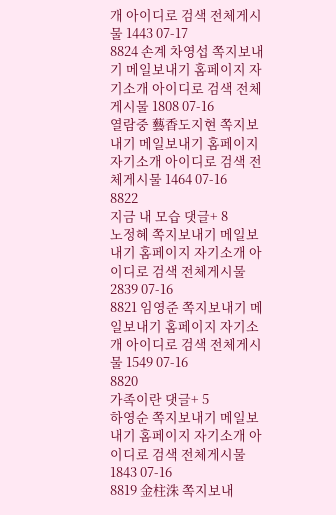개 아이디로 검색 전체게시물 1443 07-17
8824 손계 차영섭 쪽지보내기 메일보내기 홈페이지 자기소개 아이디로 검색 전체게시물 1808 07-16
열람중 藝香도지현 쪽지보내기 메일보내기 홈페이지 자기소개 아이디로 검색 전체게시물 1464 07-16
8822
지금 내 모습 댓글+ 8
노정혜 쪽지보내기 메일보내기 홈페이지 자기소개 아이디로 검색 전체게시물 2839 07-16
8821 임영준 쪽지보내기 메일보내기 홈페이지 자기소개 아이디로 검색 전체게시물 1549 07-16
8820
가족이란 댓글+ 5
하영순 쪽지보내기 메일보내기 홈페이지 자기소개 아이디로 검색 전체게시물 1843 07-16
8819 金柱洙 쪽지보내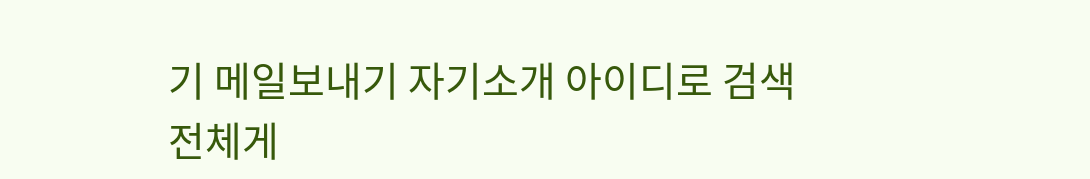기 메일보내기 자기소개 아이디로 검색 전체게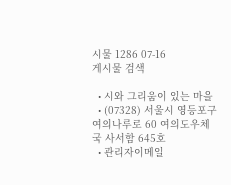시물 1286 07-16
게시물 검색

  • 시와 그리움이 있는 마을
  • (07328) 서울시 영등포구 여의나루로 60 여의도우체국 사서함 645호
  • 관리자이메일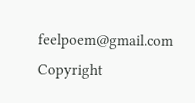feelpoem@gmail.com
Copyright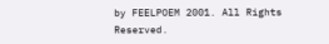by FEELPOEM 2001. All Rights Reserved.